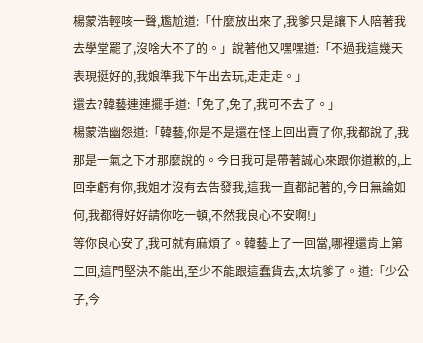楊蒙浩輕咳一聲,尷尬道:「什麼放出來了,我爹只是讓下人陪著我去學堂罷了,沒啥大不了的。」說著他又嘿嘿道:「不過我這幾天表現挺好的,我娘準我下午出去玩,走走走。」
還去?韓藝連連擺手道:「免了,免了,我可不去了。」
楊蒙浩幽怨道:「韓藝,你是不是還在怪上回出賣了你,我都說了,我那是一氣之下才那麼說的。今日我可是帶著誠心來跟你道歉的,上回幸虧有你,我姐才沒有去告發我,這我一直都記著的,今日無論如何,我都得好好請你吃一頓,不然我良心不安啊!」
等你良心安了,我可就有麻煩了。韓藝上了一回當,哪裡還肯上第二回,這門堅決不能出,至少不能跟這蠢貨去,太坑爹了。道:「少公子,今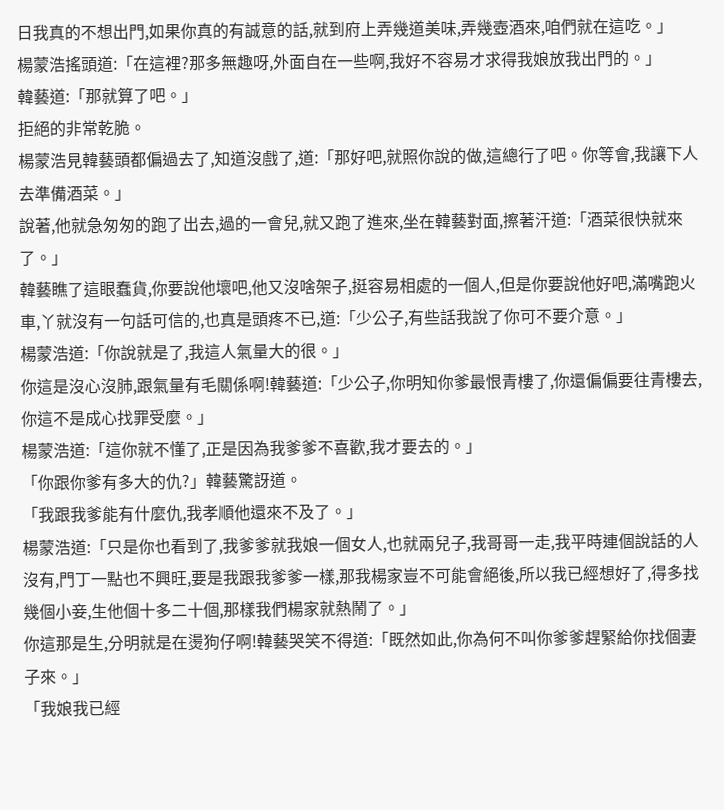日我真的不想出門,如果你真的有誠意的話,就到府上弄幾道美味,弄幾壺酒來,咱們就在這吃。」
楊蒙浩搖頭道:「在這裡?那多無趣呀,外面自在一些啊,我好不容易才求得我娘放我出門的。」
韓藝道:「那就算了吧。」
拒絕的非常乾脆。
楊蒙浩見韓藝頭都偏過去了,知道沒戲了,道:「那好吧,就照你說的做,這總行了吧。你等會,我讓下人去準備酒菜。」
說著,他就急匆匆的跑了出去,過的一會兒,就又跑了進來,坐在韓藝對面,擦著汗道:「酒菜很快就來了。」
韓藝瞧了這眼蠢貨,你要說他壞吧,他又沒啥架子,挺容易相處的一個人,但是你要說他好吧,滿嘴跑火車,丫就沒有一句話可信的,也真是頭疼不已,道:「少公子,有些話我說了你可不要介意。」
楊蒙浩道:「你說就是了,我這人氣量大的很。」
你這是沒心沒肺,跟氣量有毛關係啊!韓藝道:「少公子,你明知你爹最恨青樓了,你還偏偏要往青樓去,你這不是成心找罪受麼。」
楊蒙浩道:「這你就不懂了,正是因為我爹爹不喜歡,我才要去的。」
「你跟你爹有多大的仇?」韓藝驚訝道。
「我跟我爹能有什麼仇,我孝順他還來不及了。」
楊蒙浩道:「只是你也看到了,我爹爹就我娘一個女人,也就兩兒子,我哥哥一走,我平時連個說話的人沒有,門丁一點也不興旺,要是我跟我爹爹一樣,那我楊家豈不可能會絕後,所以我已經想好了,得多找幾個小妾,生他個十多二十個,那樣我們楊家就熱鬧了。」
你這那是生,分明就是在燙狗仔啊!韓藝哭笑不得道:「既然如此,你為何不叫你爹爹趕緊給你找個妻子來。」
「我娘我已經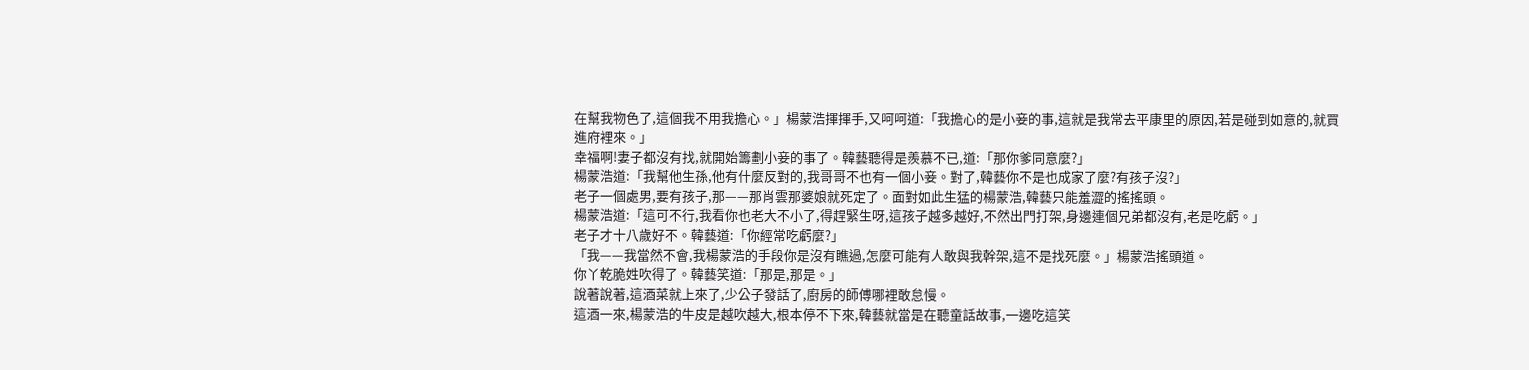在幫我物色了,這個我不用我擔心。」楊蒙浩揮揮手,又呵呵道:「我擔心的是小妾的事,這就是我常去平康里的原因,若是碰到如意的,就買進府裡來。」
幸福啊!妻子都沒有找,就開始籌劃小妾的事了。韓藝聽得是羨慕不已,道:「那你爹同意麼?」
楊蒙浩道:「我幫他生孫,他有什麼反對的,我哥哥不也有一個小妾。對了,韓藝你不是也成家了麼?有孩子沒?」
老子一個處男,要有孩子,那——那肖雲那婆娘就死定了。面對如此生猛的楊蒙浩,韓藝只能羞澀的搖搖頭。
楊蒙浩道:「這可不行,我看你也老大不小了,得趕緊生呀,這孩子越多越好,不然出門打架,身邊連個兄弟都沒有,老是吃虧。」
老子才十八歲好不。韓藝道:「你經常吃虧麼?」
「我——我當然不會,我楊蒙浩的手段你是沒有瞧過,怎麼可能有人敢與我幹架,這不是找死麼。」楊蒙浩搖頭道。
你丫乾脆姓吹得了。韓藝笑道:「那是,那是。」
說著說著,這酒菜就上來了,少公子發話了,廚房的師傅哪裡敢怠慢。
這酒一來,楊蒙浩的牛皮是越吹越大,根本停不下來,韓藝就當是在聽童話故事,一邊吃這笑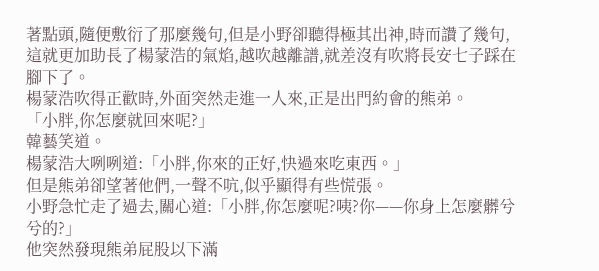著點頭,隨便敷衍了那麼幾句,但是小野卻聽得極其出神,時而讚了幾句,這就更加助長了楊蒙浩的氣焰,越吹越離譜,就差沒有吹將長安七子踩在腳下了。
楊蒙浩吹得正歡時,外面突然走進一人來,正是出門約會的熊弟。
「小胖,你怎麼就回來呢?」
韓藝笑道。
楊蒙浩大咧咧道:「小胖,你來的正好,快過來吃東西。」
但是熊弟卻望著他們,一聲不吭,似乎顯得有些慌張。
小野急忙走了過去,關心道:「小胖,你怎麼呢?咦?你——你身上怎麼髒兮兮的?」
他突然發現熊弟屁股以下滿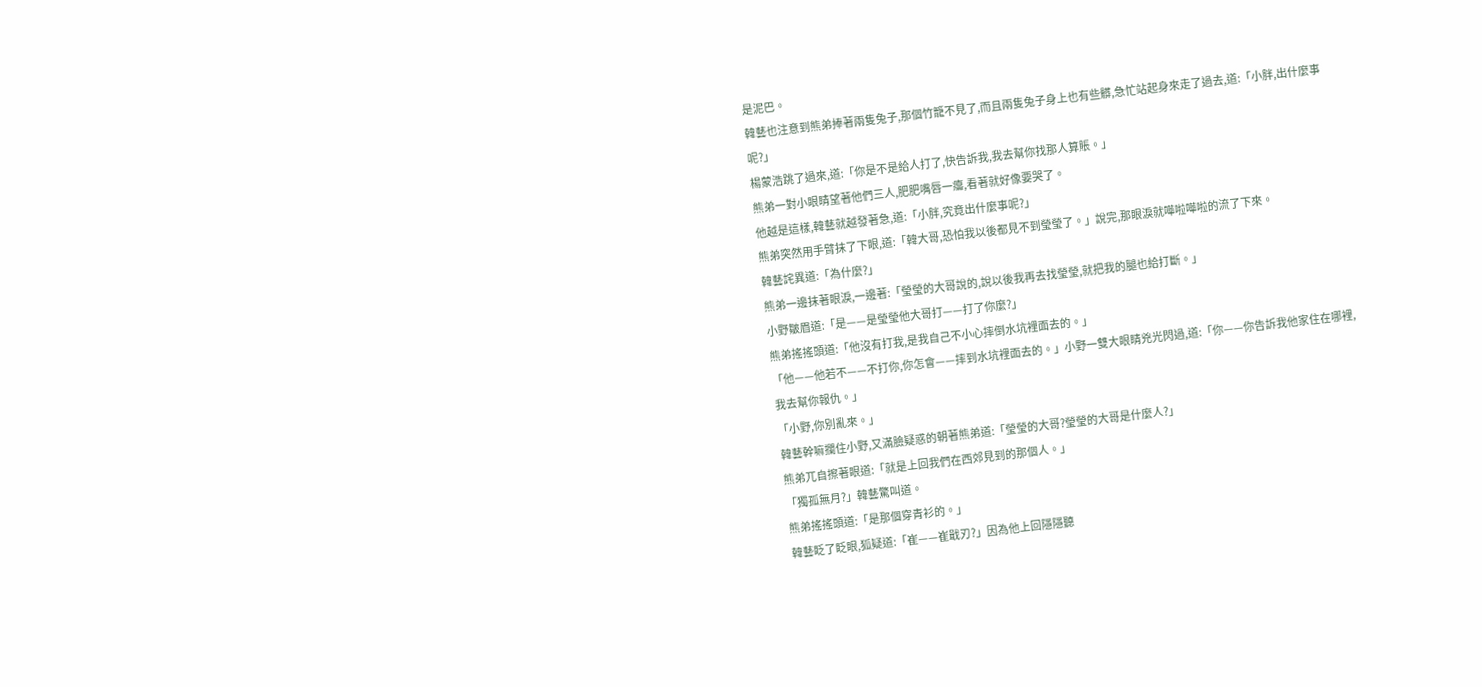是泥巴。
韓藝也注意到熊弟捧著兩隻兔子,那個竹籠不見了,而且兩隻兔子身上也有些髒,急忙站起身來走了過去,道:「小胖,出什麼事呢?」
楊蒙浩跳了過來,道:「你是不是給人打了,快告訴我,我去幫你找那人算賬。」
熊弟一對小眼睛望著他們三人,肥肥嘴唇一癟,看著就好像要哭了。
他越是這樣,韓藝就越發著急,道:「小胖,究竟出什麼事呢?」
熊弟突然用手臂抹了下眼,道:「韓大哥,恐怕我以後都見不到瑩瑩了。」說完,那眼淚就嘩啦嘩啦的流了下來。
韓藝詫異道:「為什麼?」
熊弟一邊抹著眼淚,一邊著:「瑩瑩的大哥說的,說以後我再去找瑩瑩,就把我的腿也給打斷。」
小野皺眉道:「是——是瑩瑩他大哥打——打了你麼?」
熊弟搖搖頭道:「他沒有打我,是我自己不小心摔倒水坑裡面去的。」
「他——他若不——不打你,你怎會——摔到水坑裡面去的。」小野一雙大眼睛兇光閃過,道:「你——你告訴我他家住在哪裡,我去幫你報仇。」
「小野,你別亂來。」
韓藝幹嘛攔住小野,又滿臉疑惑的朝著熊弟道:「瑩瑩的大哥?瑩瑩的大哥是什麼人?」
熊弟兀自擦著眼道:「就是上回我們在西郊見到的那個人。」
「獨孤無月?」韓藝驚叫道。
熊弟搖搖頭道:「是那個穿青衫的。」
韓藝眨了眨眼,狐疑道:「崔——崔戢刃?」因為他上回隱隱聽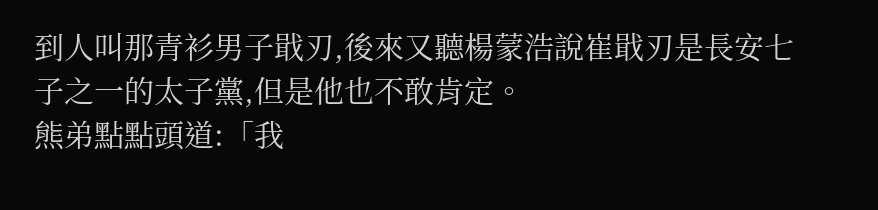到人叫那青衫男子戢刃,後來又聽楊蒙浩說崔戢刃是長安七子之一的太子黨,但是他也不敢肯定。
熊弟點點頭道:「我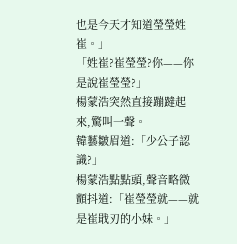也是今天才知道瑩瑩姓崔。」
「姓崔?崔瑩瑩?你——你是說崔瑩瑩?」
楊蒙浩突然直接蹦躂起來,驚叫一聲。
韓藝皺眉道:「少公子認識?」
楊蒙浩點點頭,聲音略微顫抖道:「崔瑩瑩就——就是崔戢刃的小妹。」